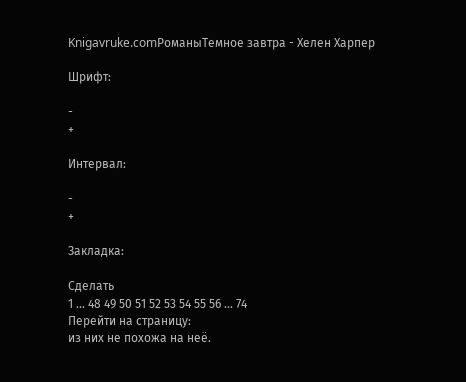Knigavruke.comРоманыТемное завтра - Хелен Харпер

Шрифт:

-
+

Интервал:

-
+

Закладка:

Сделать
1 ... 48 49 50 51 52 53 54 55 56 ... 74
Перейти на страницу:
из них не похожа на неё.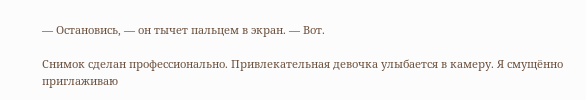— Остановись, — он тычет пальцем в экран. — Вот.

Снимок сделан профессионально. Привлекательная девочка улыбается в камеру. Я смущённо приглаживаю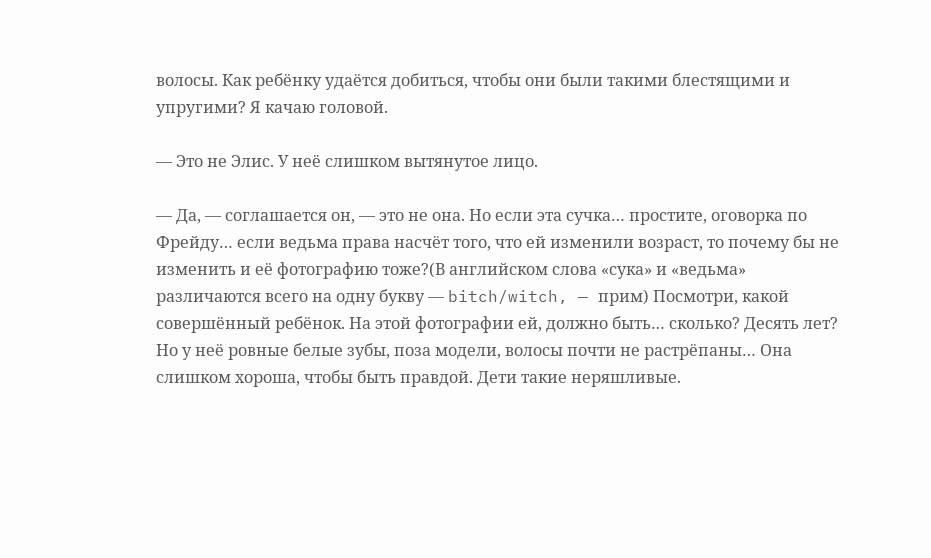волосы. Как ребёнку удаётся добиться, чтобы они были такими блестящими и упругими? Я качаю головой.

— Это не Элис. У неё слишком вытянутое лицо.

— Да, — соглашается он, — это не она. Но если эта сучка… простите, оговорка по Фрейду… если ведьма права насчёт того, что ей изменили возраст, то почему бы не изменить и её фотографию тоже?(В английском слова «сука» и «ведьма» различаются всего на одну букву — bitch/witch, — прим) Посмотри, какой совершённый ребёнок. На этой фотографии ей, должно быть… сколько? Десять лет? Но у неё ровные белые зубы, поза модели, волосы почти не растрёпаны… Она слишком хороша, чтобы быть правдой. Дети такие неряшливые.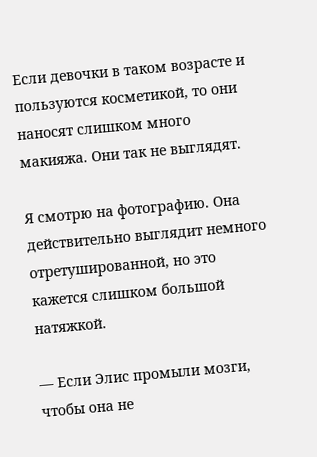Если девочки в таком возрасте и пользуются косметикой, то они наносят слишком много макияжа. Они так не выглядят.

Я смотрю на фотографию. Она действительно выглядит немного отретушированной, но это кажется слишком большой натяжкой.

— Если Элис промыли мозги, чтобы она не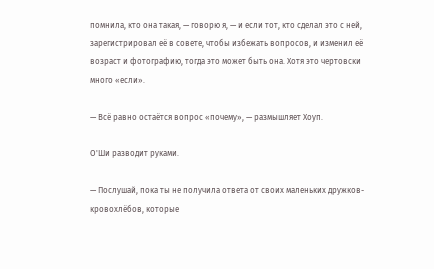помнила, кто она такая, — говорю я, — и если тот, кто сделал это с ней, зарегистрировал её в совете, чтобы избежать вопросов, и изменил её возраст и фотографию, тогда это может быть она. Хотя это чертовски много «если».

— Всё равно остаётся вопрос «почему», — размышляет Хоуп.

О'Ши разводит руками.

— Послушай, пока ты не получила ответа от своих маленьких дружков-кровохлёбов, которые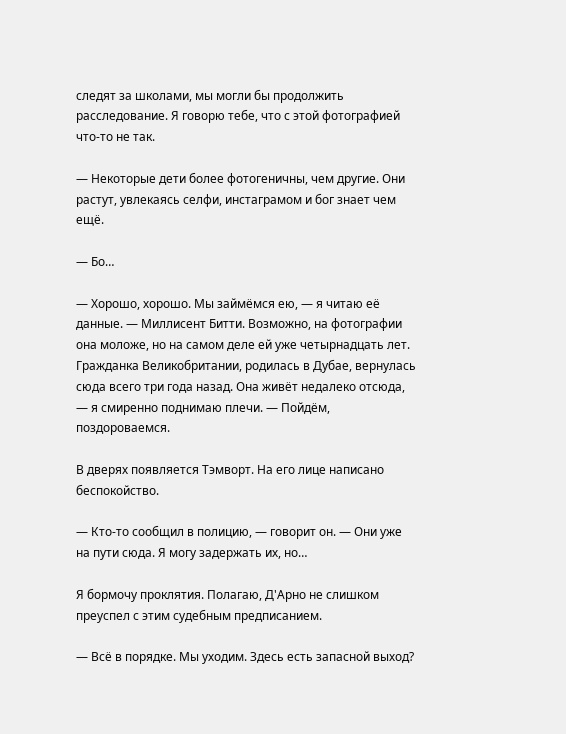следят за школами, мы могли бы продолжить расследование. Я говорю тебе, что с этой фотографией что-то не так.

— Некоторые дети более фотогеничны, чем другие. Они растут, увлекаясь селфи, инстаграмом и бог знает чем ещё.

— Бо…

— Хорошо, хорошо. Мы займёмся ею, — я читаю её данные. — Миллисент Битти. Возможно, на фотографии она моложе, но на самом деле ей уже четырнадцать лет. Гражданка Великобритании, родилась в Дубае, вернулась сюда всего три года назад. Она живёт недалеко отсюда, — я смиренно поднимаю плечи. — Пойдём, поздороваемся.

В дверях появляется Тэмворт. На его лице написано беспокойство.

— Кто-то сообщил в полицию, — говорит он. — Они уже на пути сюда. Я могу задержать их, но…

Я бормочу проклятия. Полагаю, Д'Арно не слишком преуспел с этим судебным предписанием.

— Всё в порядке. Мы уходим. Здесь есть запасной выход?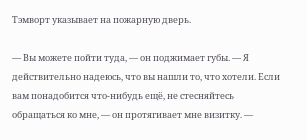Тэмворт указывает на пожарную дверь.

— Вы можете пойти туда, — он поджимает губы. — Я действительно надеюсь, что вы нашли то, что хотели. Если вам понадобится что-нибудь ещё, не стесняйтесь обращаться ко мне, — он протягивает мне визитку. —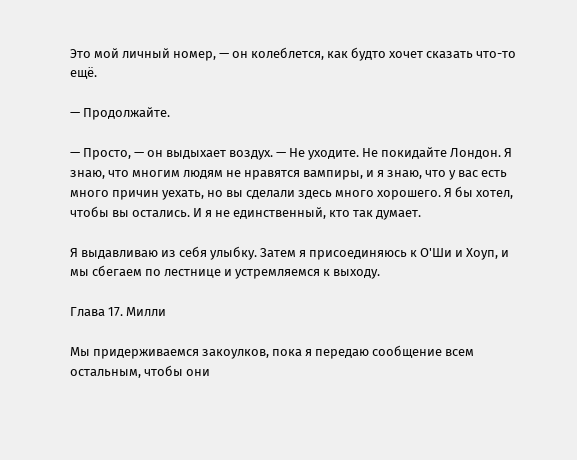Это мой личный номер, — он колеблется, как будто хочет сказать что-то ещё.

— Продолжайте.

— Просто, — он выдыхает воздух. — Не уходите. Не покидайте Лондон. Я знаю, что многим людям не нравятся вампиры, и я знаю, что у вас есть много причин уехать, но вы сделали здесь много хорошего. Я бы хотел, чтобы вы остались. И я не единственный, кто так думает.

Я выдавливаю из себя улыбку. Затем я присоединяюсь к О'Ши и Хоуп, и мы сбегаем по лестнице и устремляемся к выходу.

Глава 17. Милли

Мы придерживаемся закоулков, пока я передаю сообщение всем остальным, чтобы они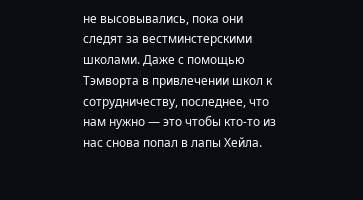не высовывались, пока они следят за вестминстерскими школами. Даже с помощью Тэмворта в привлечении школ к сотрудничеству, последнее, что нам нужно — это чтобы кто-то из нас снова попал в лапы Хейла.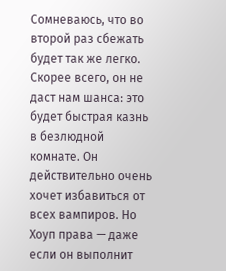Сомневаюсь, что во второй раз сбежать будет так же легко. Скорее всего, он не даст нам шанса: это будет быстрая казнь в безлюдной комнате. Он действительно очень хочет избавиться от всех вампиров. Но Хоуп права — даже если он выполнит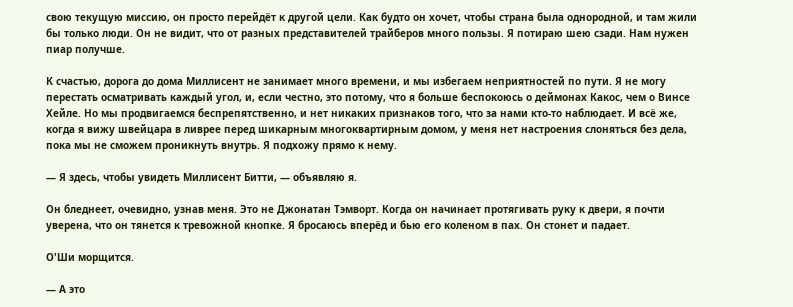свою текущую миссию, он просто перейдёт к другой цели. Как будто он хочет, чтобы страна была однородной, и там жили бы только люди. Он не видит, что от разных представителей трайберов много пользы. Я потираю шею сзади. Нам нужен пиар получше.

К счастью, дорога до дома Миллисент не занимает много времени, и мы избегаем неприятностей по пути. Я не могу перестать осматривать каждый угол, и, если честно, это потому, что я больше беспокоюсь о деймонах Какос, чем о Винсе Хейле. Но мы продвигаемся беспрепятственно, и нет никаких признаков того, что за нами кто-то наблюдает. И всё же, когда я вижу швейцара в ливрее перед шикарным многоквартирным домом, у меня нет настроения слоняться без дела, пока мы не сможем проникнуть внутрь. Я подхожу прямо к нему.

— Я здесь, чтобы увидеть Миллисент Битти, — объявляю я.

Он бледнеет, очевидно, узнав меня. Это не Джонатан Тэмворт. Когда он начинает протягивать руку к двери, я почти уверена, что он тянется к тревожной кнопке. Я бросаюсь вперёд и бью его коленом в пах. Он стонет и падает.

О'Ши морщится.

— А это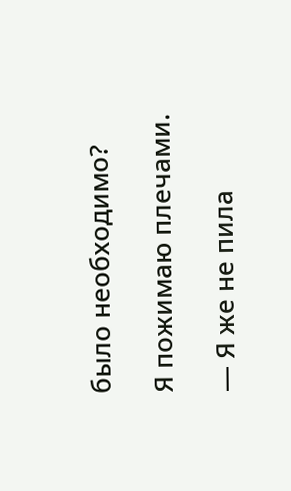было необходимо?

Я пожимаю плечами.

— Я же не пила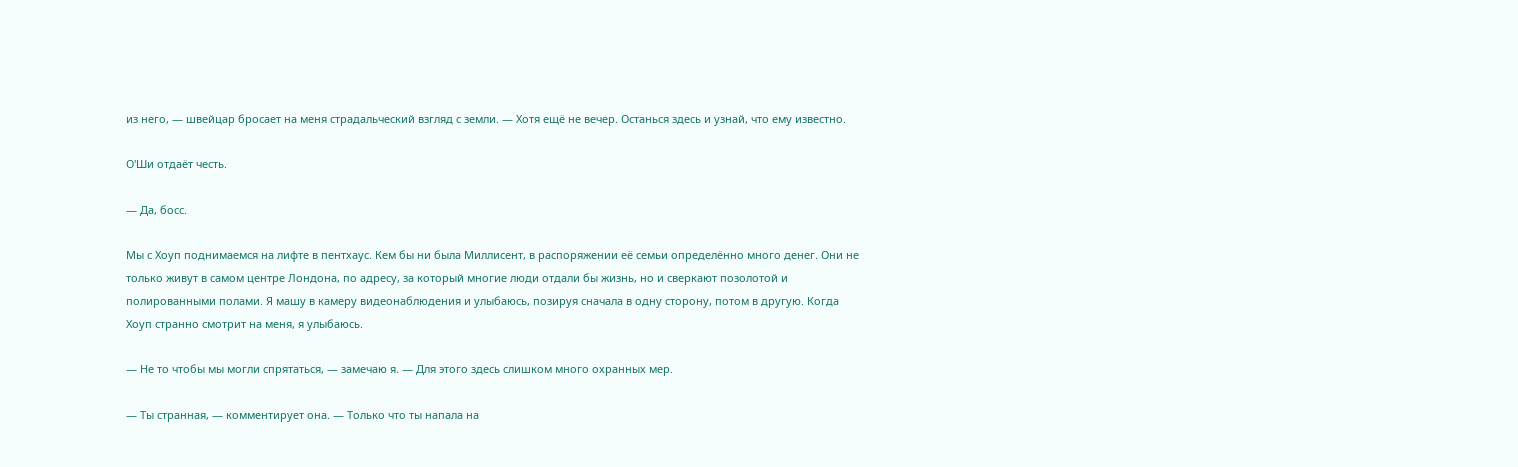из него, — швейцар бросает на меня страдальческий взгляд с земли. — Хотя ещё не вечер. Останься здесь и узнай, что ему известно.

О'Ши отдаёт честь.

— Да, босс.

Мы с Хоуп поднимаемся на лифте в пентхаус. Кем бы ни была Миллисент, в распоряжении её семьи определённо много денег. Они не только живут в самом центре Лондона, по адресу, за который многие люди отдали бы жизнь, но и сверкают позолотой и полированными полами. Я машу в камеру видеонаблюдения и улыбаюсь, позируя сначала в одну сторону, потом в другую. Когда Хоуп странно смотрит на меня, я улыбаюсь.

— Не то чтобы мы могли спрятаться, — замечаю я. — Для этого здесь слишком много охранных мер.

— Ты странная, — комментирует она. — Только что ты напала на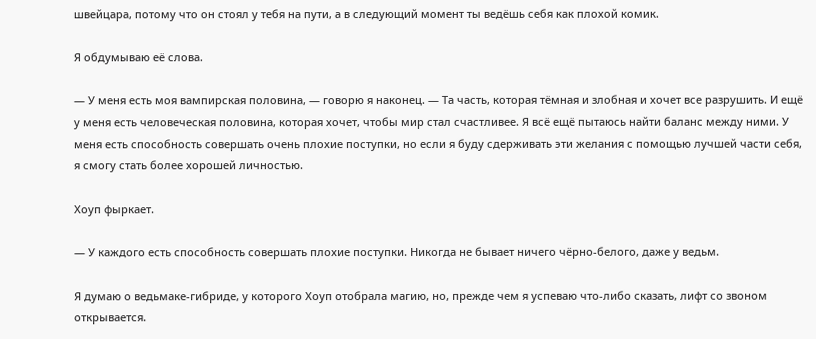швейцара, потому что он стоял у тебя на пути, а в следующий момент ты ведёшь себя как плохой комик.

Я обдумываю её слова.

— У меня есть моя вампирская половина, — говорю я наконец. — Та часть, которая тёмная и злобная и хочет все разрушить. И ещё у меня есть человеческая половина, которая хочет, чтобы мир стал счастливее. Я всё ещё пытаюсь найти баланс между ними. У меня есть способность совершать очень плохие поступки, но если я буду сдерживать эти желания с помощью лучшей части себя, я смогу стать более хорошей личностью.

Хоуп фыркает.

— У каждого есть способность совершать плохие поступки. Никогда не бывает ничего чёрно-белого, даже у ведьм.

Я думаю о ведьмаке-гибриде, у которого Хоуп отобрала магию, но, прежде чем я успеваю что-либо сказать, лифт со звоном открывается.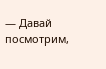— Давай посмотрим,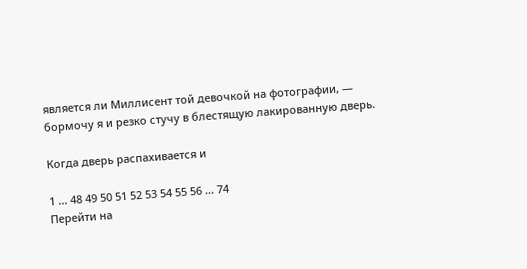является ли Миллисент той девочкой на фотографии, — бормочу я и резко стучу в блестящую лакированную дверь.

Когда дверь распахивается и

1 ... 48 49 50 51 52 53 54 55 56 ... 74
Перейти на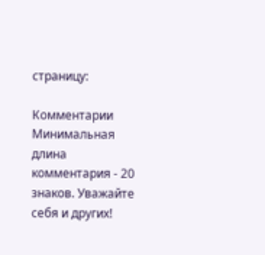страницу:

Комментарии
Минимальная длина комментария - 20 знаков. Уважайте себя и других!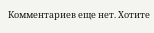Комментариев еще нет. Хотите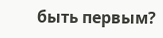быть первым?